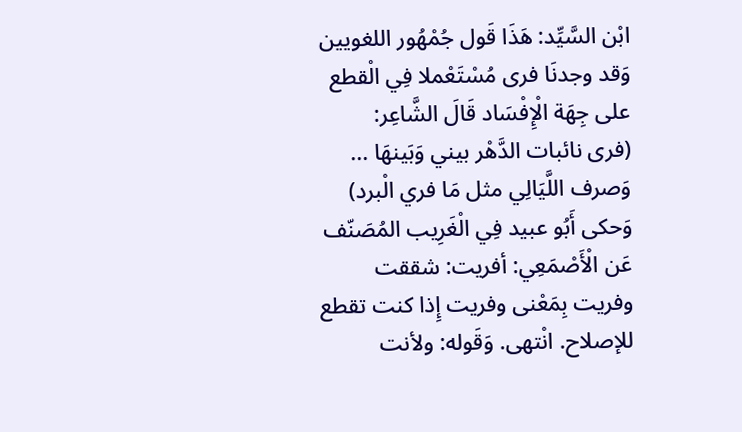ابْن السَّيِّد: هَذَا قَول جُمْهُور اللغويين وَقد وجدنَا فرى مُسْتَعْملا فِي الْقطع على جِهَة الْإِفْسَاد قَالَ الشَّاعِر:
(فرى نائبات الدَّهْر بيني وَبَينهَا ... وَصرف اللَّيَالِي مثل مَا فري الْبرد)
وَحكى أَبُو عبيد فِي الْغَرِيب المُصَنّف عَن الْأَصْمَعِي: أفريت: شققت وفريت بِمَعْنى وفريت إِذا كنت تقطع للإصلاح. انْتهى. وَقَوله: ولأنت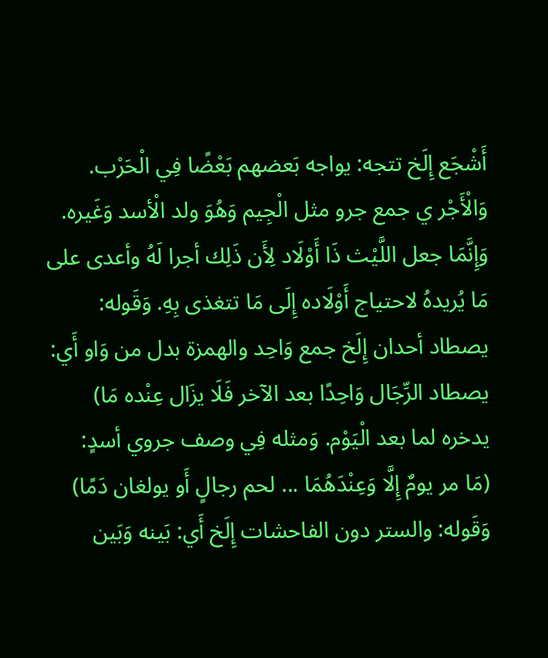أَشْجَع إِلَخ تتجه: يواجه بَعضهم بَعْضًا فِي الْحَرْب. وَالْأَجْر ي جمع جرو مثل الْجِيم وَهُوَ ولد الْأسد وَغَيره. وَإِنَّمَا جعل اللَّيْث ذَا أَوْلَاد لِأَن ذَلِك أجرا لَهُ وأعدى على مَا يُريدهُ لاحتياج أَوْلَاده إِلَى مَا تتغذى بِهِ. وَقَوله: يصطاد أحدان إِلَخ جمع وَاحِد والهمزة بدل من وَاو أَي: يصطاد الرِّجَال وَاحِدًا بعد الآخر فَلَا يزَال عِنْده مَا)
يدخره لما بعد الْيَوْم. وَمثله فِي وصف جروي أسدٍ:
(مَا مر يومٌ إِلَّا وَعِنْدَهُمَا ... لحم رجالٍ أَو يولغان دَمًا)
وَقَوله: والستر دون الفاحشات إِلَخ أَي: بَينه وَبَين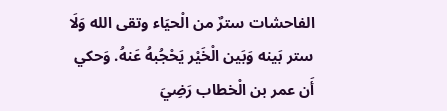الفاحشات سترٌ من الْحيَاء وتقى الله وَلَا ستر بَينه وَبَين الْخَيْر يَحْجُبهُ عَنهُ. وَحكي أَن عمر بن الْخطاب رَضِيَ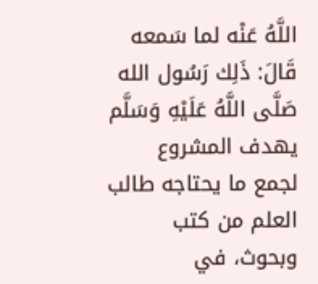اللَّهُ عَنْه لما سَمعه قَالَ: ذَلِك رَسُول الله صَلَّى اللَّهُ عَلَيْهِ وَسَلَّم
يهدف المشروع لجمع ما يحتاجه طالب العلم من كتب وبحوث، في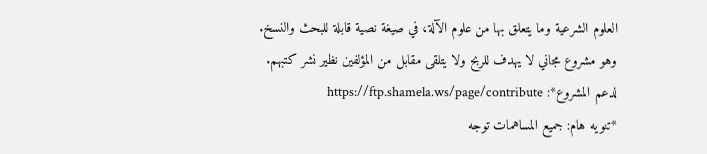العلوم الشرعية وما يتعلق بها من علوم الآلة، في صيغة نصية قابلة للبحث والنسخ.
وهو مشروع مجاني لا يهدف للربح ولا يتلقى مقابل من المؤلفين نظير نشر كتبهم.
لدعم المشروع*: https://ftp.shamela.ws/page/contribute
*تنويه هام: جميع المساهمات توجه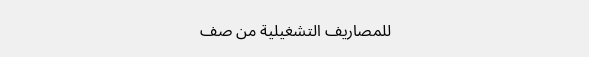للمصاريف التشغيلية من صف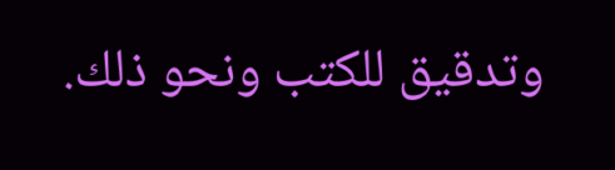وتدقيق للكتب ونحو ذلك.